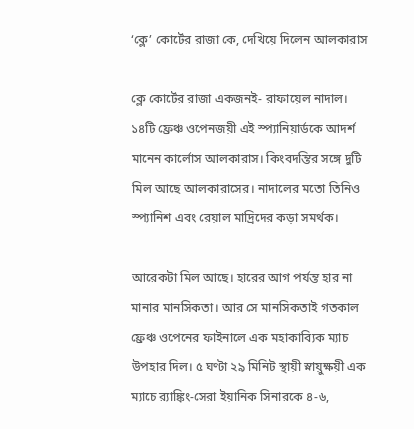‘ক্লে’ কোর্টের রাজা কে, দেখিয়ে দিলেন আলকারাস

ক্লে কোর্টের রাজা একজনই- রাফায়েল নাদাল। ১৪টি ফ্রেঞ্চ ওপেনজয়ী এই স্প্যানিয়ার্ডকে আদর্শ মানেন কার্লোস আলকারাস। কিংবদন্তির সঙ্গে দুটি মিল আছে আলকারাসের। নাদালের মতো তিনিও স্প্যানিশ এবং রেয়াল মাদ্রিদের কড়া সমর্থক।

আরেকটা মিল আছে। হারের আগ পর্যন্ত হার না মানার মানসিকতা। আর সে মানসিকতাই গতকাল ফ্রেঞ্চ ওপেনের ফাইনালে এক মহাকাব্যিক ম্যাচ উপহার দিল। ৫ ঘণ্টা ২৯ মিনিট স্থায়ী স্নায়ুক্ষয়ী এক ম্যাচে র‍্যাঙ্কিং-সেরা ইয়ানিক সিনারকে ৪-৬,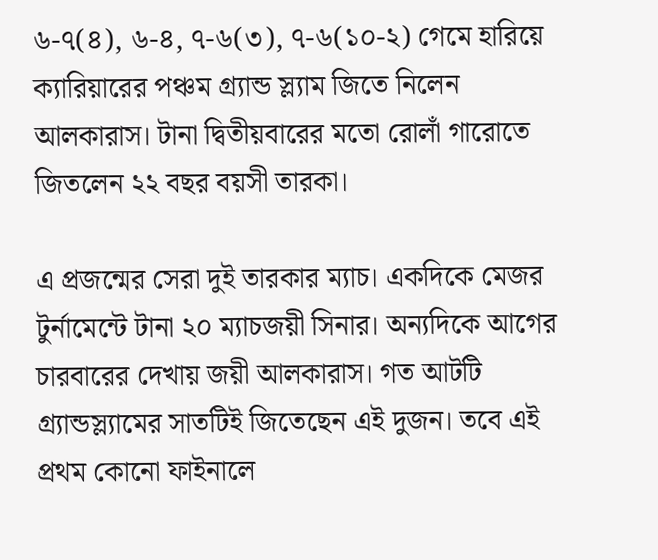৬-৭(৪), ৬-৪, ৭-৬(৩), ৭-৬(১০-২) গেমে হারিয়ে ক্যারিয়ারের পঞ্চম গ্র্যান্ড স্ল্যাম জিতে নিলেন আলকারাস। টানা দ্বিতীয়বারের মতো রোলাঁ গারোতে জিতলেন ২২ বছর বয়সী তারকা।

এ প্রজন্মের সেরা দুই তারকার ম্যাচ। একদিকে মেজর টুর্নামেন্টে টানা ২০ ম্যাচজয়ী সিনার। অন্যদিকে আগের চারবারের দেখায় জয়ী আলকারাস। গত আটটি গ্র্যান্ডস্ল্যামের সাতটিই জিতেছেন এই দুজন। তবে এই প্রথম কোনো ফাইনালে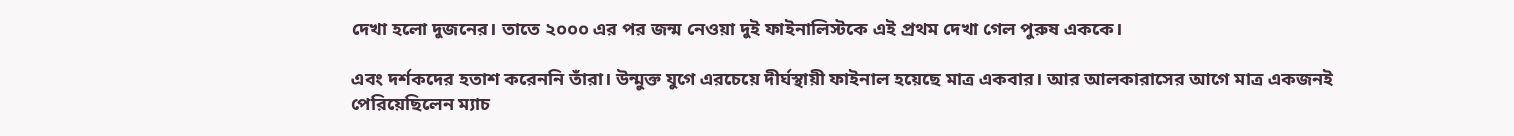দেখা হলো দুজনের। তাতে ২০০০ এর পর জন্ম নেওয়া দুই ফাইনালিস্টকে এই প্রথম দেখা গেল পুরুষ এককে।

এবং দর্শকদের হতাশ করেননি তাঁরা। উন্মুক্ত যুগে এরচেয়ে দীর্ঘস্থায়ী ফাইনাল হয়েছে মাত্র একবার। আর আলকারাসের আগে মাত্র একজনই পেরিয়েছিলেন ম্যাচ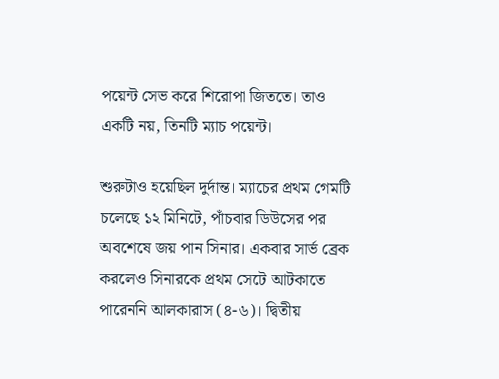পয়েন্ট সেভ করে শিরোপা জিততে। তাও একটি নয়, তিনটি ম্যাচ পয়েন্ট।

শুরুটাও হয়েছিল দুর্দান্ত। ম্যাচের প্রথম গেমটি চলেছে ১২ মিনিটে, পাঁচবার ডিউসের পর অবশেষে জয় পান সিনার। একবার সার্ভ ব্রেক করলেও সিনারকে প্রথম সেটে আটকাতে পারেননি আলকারাস (৪-৬)। দ্বিতীয়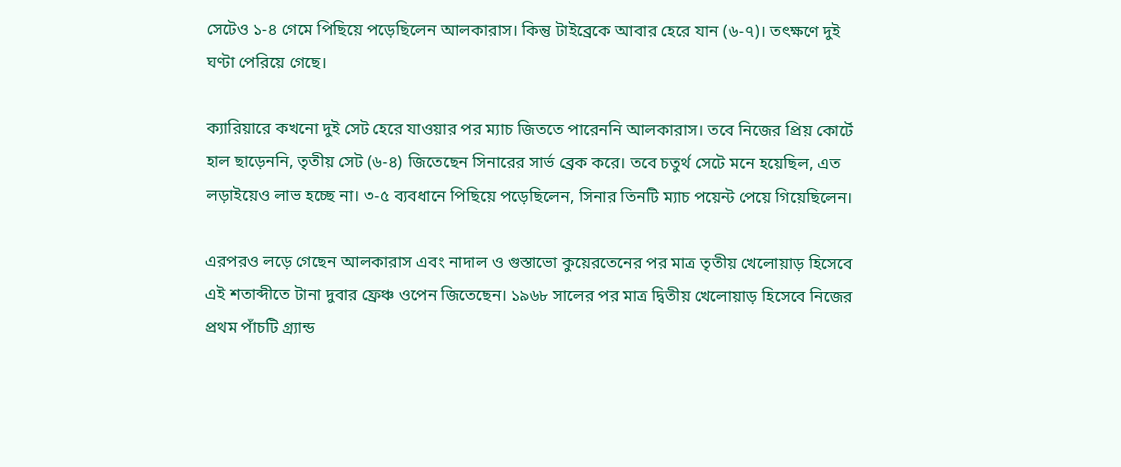সেটেও ১-৪ গেমে পিছিয়ে পড়েছিলেন আলকারাস। কিন্তু টাইব্রেকে আবার হেরে যান (৬-৭)। তৎক্ষণে দুই ঘণ্টা পেরিয়ে গেছে।

ক্যারিয়ারে কখনো দুই সেট হেরে যাওয়ার পর ম্যাচ জিততে পারেননি আলকারাস। তবে নিজের প্রিয় কোর্টে হাল ছাড়েননি, তৃতীয় সেট (৬-৪) জিতেছেন সিনারের সার্ভ ব্রেক করে। তবে চতুর্থ সেটে মনে হয়েছিল, এত লড়াইয়েও লাভ হচ্ছে না। ৩-৫ ব্যবধানে পিছিয়ে পড়েছিলেন, সিনার তিনটি ম্যাচ পয়েন্ট পেয়ে গিয়েছিলেন।

এরপরও লড়ে গেছেন আলকারাস এবং নাদাল ও গুস্তাভো কুয়েরতেনের পর মাত্র তৃতীয় খেলোয়াড় হিসেবে এই শতাব্দীতে টানা দুবার ফ্রেঞ্চ ওপেন জিতেছেন। ১৯৬৮ সালের পর মাত্র দ্বিতীয় খেলোয়াড় হিসেবে নিজের প্রথম পাঁচটি গ্র্যান্ড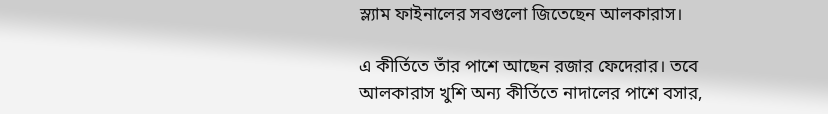স্ল্যাম ফাইনালের সবগুলো জিতেছেন আলকারাস।

এ কীর্তিতে তাঁর পাশে আছেন রজার ফেদেরার। তবে আলকারাস খুশি অন্য কীর্তিতে নাদালের পাশে বসার,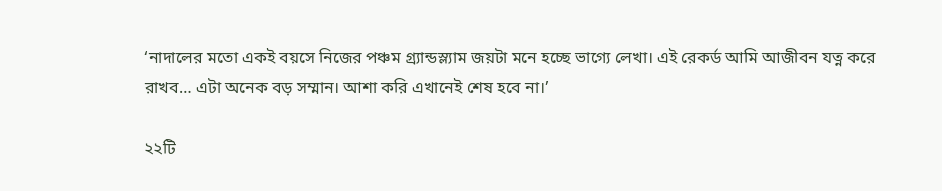‘নাদালের মতো একই বয়সে নিজের পঞ্চম গ্র্যান্ডস্ল্যাম জয়টা মনে হচ্ছে ভাগ্যে লেখা। এই রেকর্ড আমি আজীবন যত্ন করে রাখব… এটা অনেক বড় সম্মান। আশা করি এখানেই শেষ হবে না।’

২২টি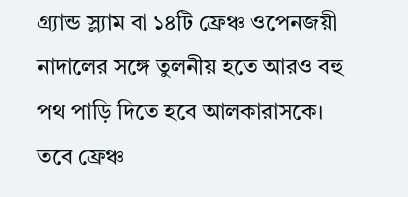গ্র্যান্ড স্ল্যাম বা ১৪টি ফ্রেঞ্চ ওপেনজয়ী নাদালের সঙ্গে তুলনীয় হতে আরও বহু পথ পাড়ি দিতে হবে আলকারাসকে। তবে ফ্রেঞ্চ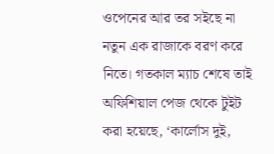ওপেনের আর তর সইছে না নতুন এক রাজাকে বরণ করে নিতে। গতকাল ম্যাচ শেষে তাই অফিশিয়াল পেজ থেকে টুইট করা হয়েছে, ‘কার্লোস দুই,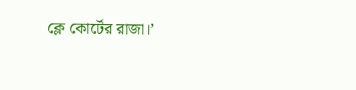ক্লে কোর্টের রাজা।’